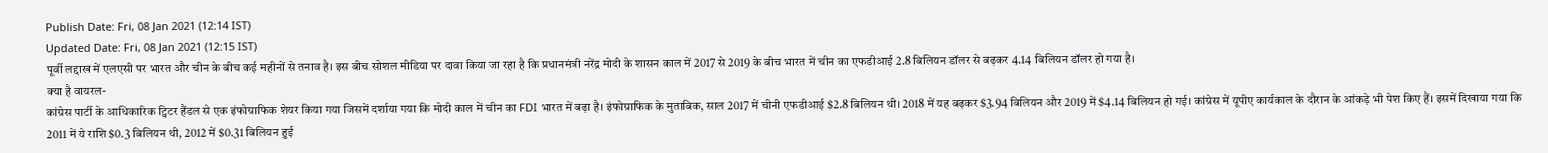Publish Date: Fri, 08 Jan 2021 (12:14 IST)
Updated Date: Fri, 08 Jan 2021 (12:15 IST)
पूर्वी लद्दाख में एलएसी पर भारत और चीन के बीच कई महीनों से तनाव है। इस बीच सोशल मीडिया पर दावा किया जा रहा है कि प्रधानमंत्री नरेंद्र मोदी के शासन काल में 2017 से 2019 के बीच भारत में चीन का एफडीआई 2.8 बिलियन डॉलर से बढ़कर 4.14 बिलियन डॉलर हो गया है।
क्या है वायरल-
कांग्रेस पार्टी के आधिकारिक ट्विटर हैंडल से एक इंफोग्राफिक शेयर किया गया जिसमें दर्शाया गया कि मोदी काल में चीन का FDI भारत में बढ़ा है। इंफोग्राफिक के मुताबिक, साल 2017 में चीनी एफडीआई $2.8 बिलियन थी। 2018 में यह बढ़कर $3.94 बिलियन और 2019 में $4.14 बिलियन हो गई। कांग्रेस में यूपीए कार्यकाल के दौरान के आंकड़े भी पेश किए हैं। इसमें दिखाया गया कि 2011 में ये राशि $0.3 बिलियन थी, 2012 में $0.31 बिलियन हुई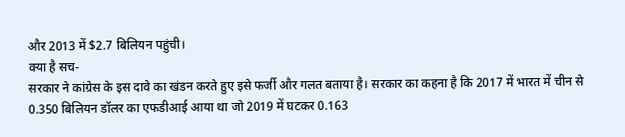और 2013 में $2.7 बिलियन पहुंची।
क्या है सच-
सरकार ने कांग्रेस के इस दावे का खंडन करते हुए इसे फर्जी और गलत बताया है। सरकार का कहना है कि 2017 में भारत में चीन से 0.350 बिलियन डॉलर का एफडीआई आया था जो 2019 में घटकर 0.163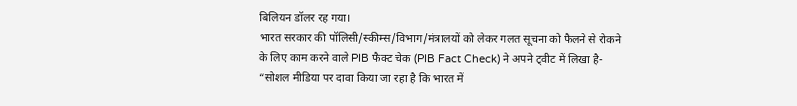बिलियन डॉलर रह गया।
भारत सरकार की पॉलिसी/स्कीम्स/विभाग/मंत्रालयों को लेकर गलत सूचना को फैलने से रोकने के लिए काम करने वाले PIB फैक्ट चेक (PIB Fact Check) ने अपने ट्वीट में लिखा है- “सोशल मीडिया पर दावा किया जा रहा है कि भारत में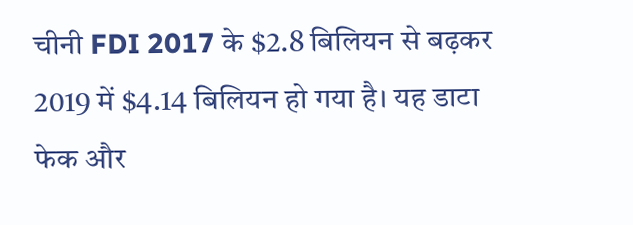चीनी FDI 2017 के $2.8 बिलियन से बढ़कर 2019 में $4.14 बिलियन हो गया है। यह डाटा फेक और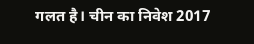गलत है। चीन का निवेश 2017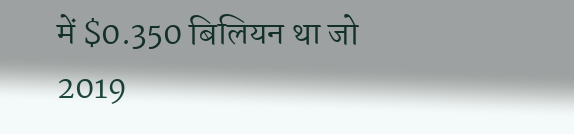में $0.350 बिलियन था जो 2019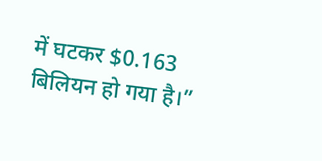में घटकर $0.163 बिलियन हो गया है।”